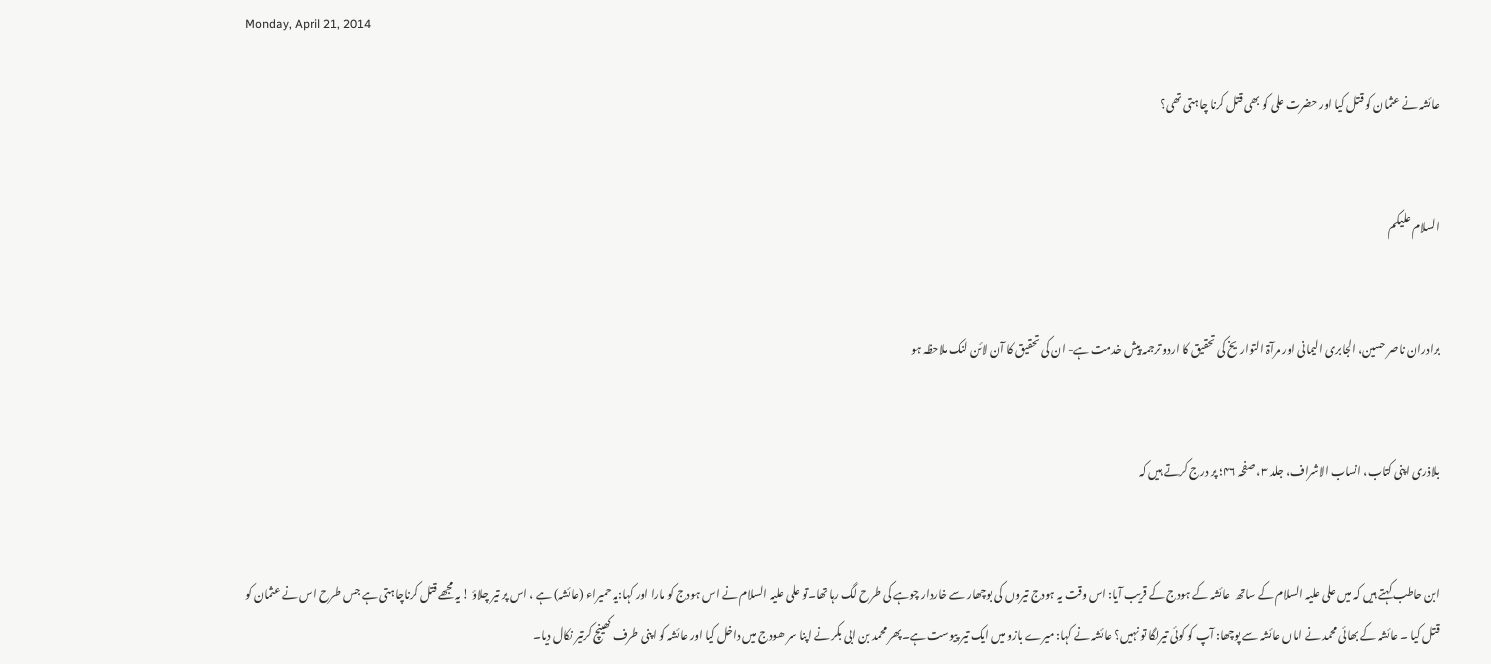Monday, April 21, 2014

عائشہ نے عثمان کو قتل کیا اور حضرت علی کو بھی قتل کرنا چاہتی تھی؟


السلام علیکم


برادران ناصر حسین، الجابری الیمانی اور مرآۃ التواریخ کی تحقیق کا اردو ترجمہ پیش خدمت ہے- ان کی تحقیق کا آن لائن لنک ملاحظہ ہو


بلاذری اپنی کتاب، انساب الاشراف، جلد ۳، صفحہ ۴٦؛ پر درج کرتے ہیں کہ


ابن حاطب کہتے ہیں کہ میں علی علیہ السلام کے ساتھ  عائشہ کے ہودج کے قریب آیا: اس وقت یہ ہودج تیروں کی بوچھار سے خاردار چوہے کی طرح لگ رہا تھا۔تو علی علیہ السلام نے اس ہودج کو مارا اور کہا:یہ حمیراء (عائشہ) ہے ، اس پر تیر چلاؤ ! یہ مجھے قتل کرناچاہتی ہے جس طرح اس نے عثمان کو قتل کیا ۔ عائشہ کے بھائی محمد نے اماں عائشہ سے پوچھا: آپ کو کوئی تیرلگا تو نہیں؟ عائشہ نے کہا: میرے بازو میں ایک تیر پیوست ہے۔پھر محمد بن ابی بکر نے اپنا سر ھودج میں داخل کیا اور عائشہ کو اپنی طرف کھینچ کرتیر نکال دیا۔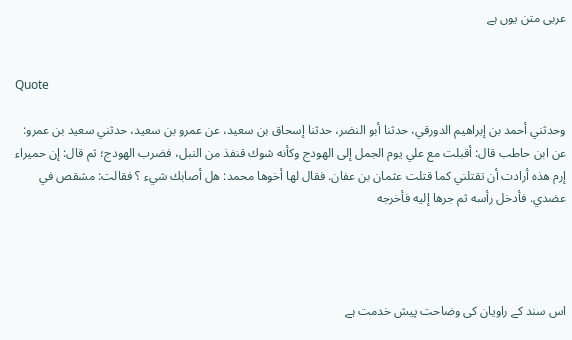عربی متن یوں ہے


Quote

وحدثني أحمد بن إبراهيم الدورقي، حدثنا أبو النضر، حدثنا إسحاق بن سعيد، عن عمرو بن سعيد، حدثني سعيد بن عمرو: عن ابن حاطب قال: أقبلت مع علي يوم الجمل إلى الهودج وكأنه شوك قنفذ من النبل، فضرب الهودج؛ ثم قال: إن حميراء إرم هذه أرادت أن تقتلني كما قتلت عثمان بن عفان. فقال لها أخوها محمد: هل أصابك شيء ؟ فقالت: مشقص في عضدي. فأدخل رأسه ثم جرها إليه فأخرجه




اس سند کے راویان کی وضاحت پیش خدمت ہے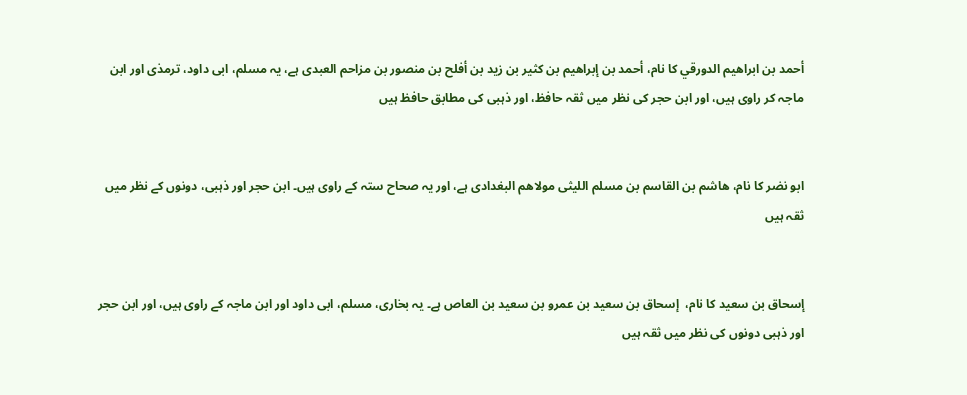أحمد بن ابراهيم الدورقي کا نام، أحمد بن إبراهيم بن كثير بن زيد بن أفلح بن منصور بن مزاحم العبدى ہے، یہ مسلم، ابی داود، ترمذی اور ابن ماجہ کر راوی ہیں، اور ابن حجر کی نظر میں ثقہ حافظ، اور ذہبی کی مطابق حافظ ہیں


ابو نضر کا نام، هاشم بن القاسم بن مسلم الليثى مولاهم البغدادى ہے، اور یہ صحاح ستہ کے راوی ہیں۔ ابن حجر اور ذہبی، دونوں کے نظر میں ثقہ ہیں


إسحاق بن سعيد کا نام،  إسحاق بن سعيد بن عمرو بن سعيد بن العاص ہے۔ یہ بخاری، مسلم، ابی داود اور ابن ماجہ کے راوی ہیں، اور ابن حجر اور ذہبی دونوں کی نظر میں ثقہ ہیں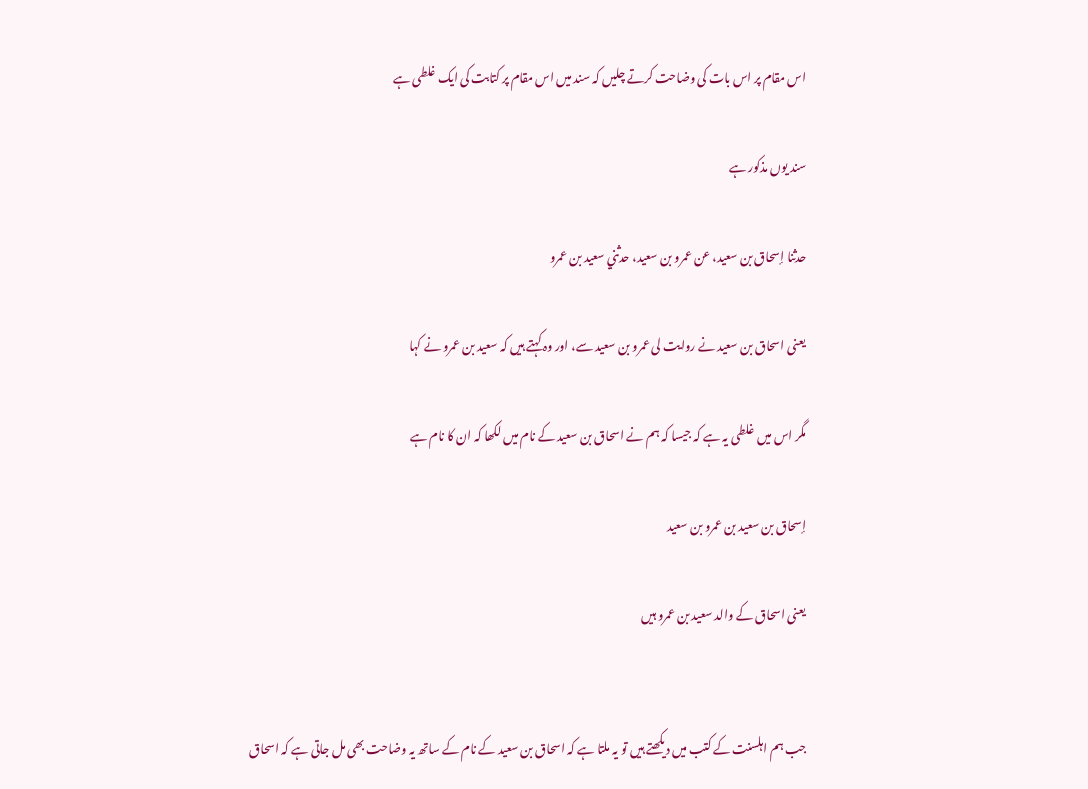اس مقام پر اس بات کی وضاحت کرتے چلیں کہ سند میں اس مقام پر کتابت کی ایک غلطی ہے

سند یوں مذکور ہے

حدثنا إسحاق بن سعيد، عن عمرو بن سعيد، حدثني سعيد بن عمرو

یعنی اسحاق بن سعید نے روایت لی عمرو بن سعید سے، اور وہ کہتے ہیں کہ سعید بن عمرو نے کہا

مگر اس میں غلطی یہ ہے کہ جیسا کہ ہم نے اسحاق بن سعید کے نام میں لکھا کہ ان کا نام ہے

إسحاق بن سعيد بن عمرو بن سعيد

یعنی اسحاق کے والد سعید بن عمرو ہیں


جب ہم اہلسنت کے کتب میں دیکھتے ہیں تو یہ ملتا ہے کہ اسحاق بن سعید کے نام کے ساتھ یہ وضاحت بھی مل جاتی ہے کہ اسحاق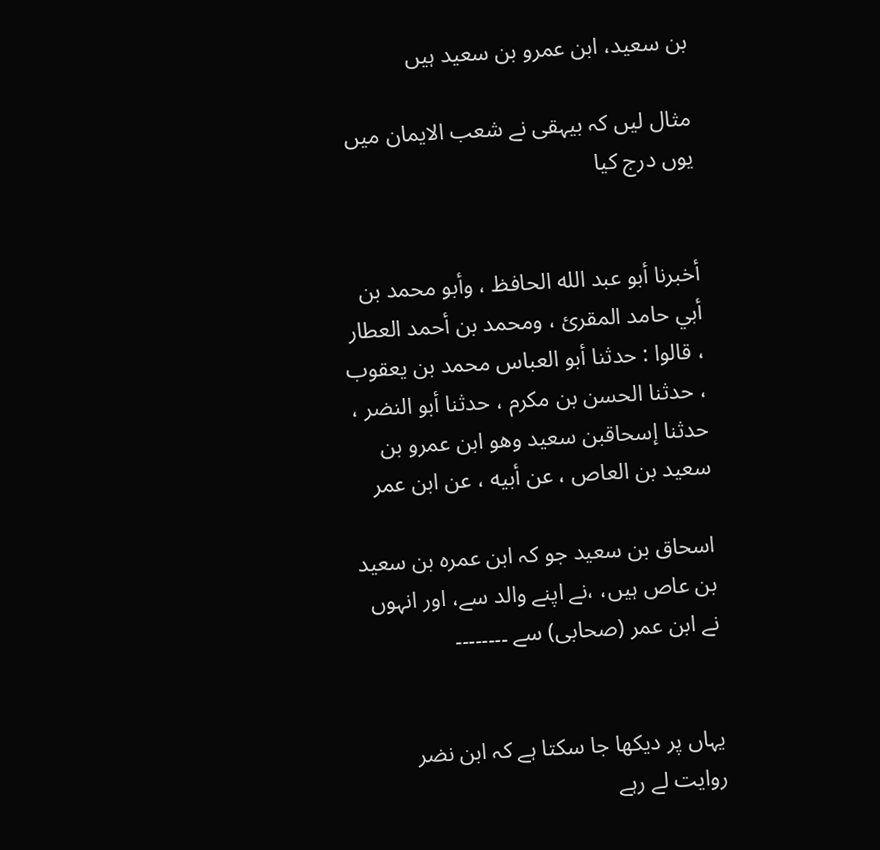بن سعید، ابن عمرو بن سعید ہیں

مثال لیں کہ بیہقی نے شعب الایمان میں یوں درج کیا


أخبرنا أبو عبد الله الحافظ ، وأبو محمد بن أبي حامد المقرئ ، ومحمد بن أحمد العطار ، قالوا : حدثنا أبو العباس محمد بن يعقوب ، حدثنا الحسن بن مكرم ، حدثنا أبو النضر ، حدثنا إسحاقبن سعيد وهو ابن عمرو بن سعيد بن العاص ، عن أبيه ، عن ابن عمر

اسحاق بن سعید جو کہ ابن عمرہ بن سعید بن عاص ہیں، ،نے اپنے والد سے، اور انہوں نے ابن عمر (صحابی) سے ۔۔۔۔۔۔۔۔


یہاں پر دیکھا جا سکتا ہے کہ ابن نضر روایت لے رہے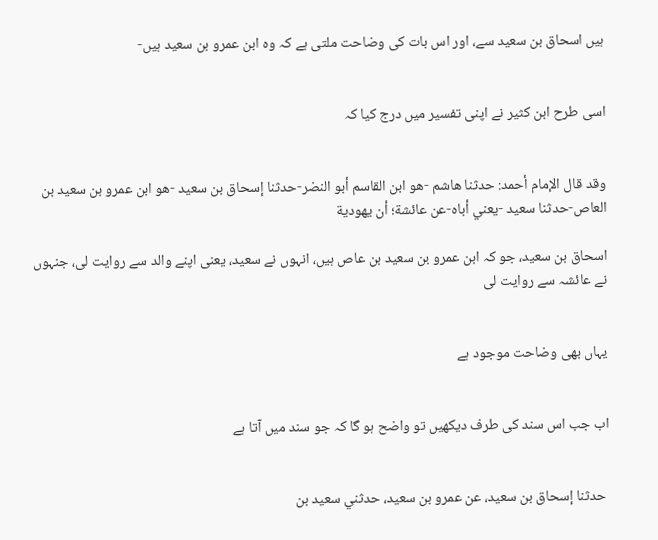ہیں اسحاق بن سعید سے، اور اس بات کی وضاحت ملتی ہے کہ وہ ابن عمرو بن سعید ہیں-


اسی طرح ابن کثیر نے اپنی تفسیر میں درج کیا کہ


وقد قال الإمام أحمد: حدثنا هاشم -هو ابن القاسم أبو النضر-حدثنا إسحاق بن سعيد -هو ابن عمرو بن سعيد بن العاص-حدثنا سعيد -يعني أباه-عن عائشة؛ أن يهودية

اسحاق بن سعید، جو کہ ابن عمرو بن سعید بن عاص ہیں، انہوں نے سعید، یعنی اپنے والد سے روایت لی، جنہوں نے عائشہ سے روایت لی


یہاں بھی وضاحت موجود ہے


اب جب اس سند کی طرف دیکھیں تو واضح ہو گا کہ جو سند میں آتا ہے


 حدثنا إسحاق بن سعيد، عن عمرو بن سعيد، حدثني سعيد بن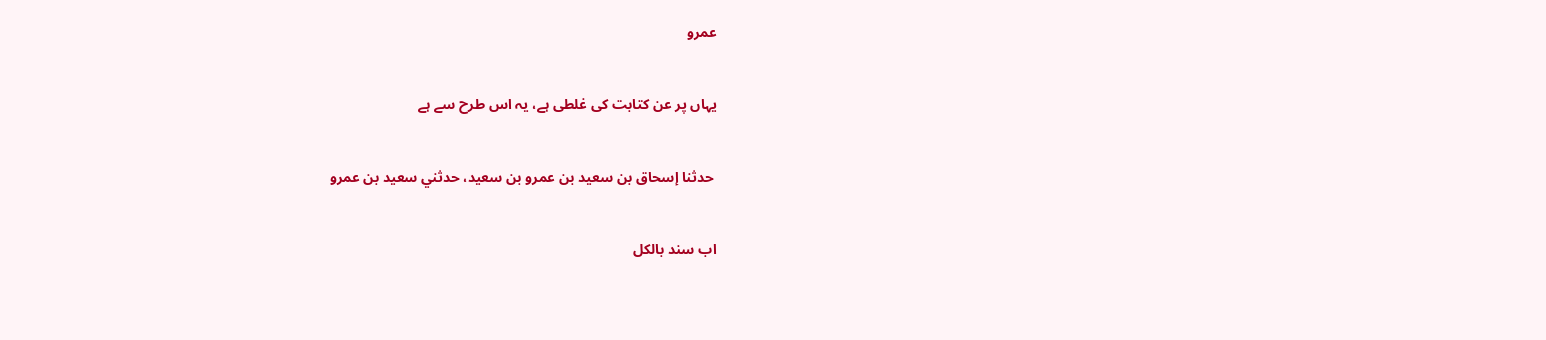عمرو


یہاں پر عن کتابت کی غلطی ہے، یہ اس طرح سے ہے


 حدثنا إسحاق بن سعيد بن عمرو بن سعيد، حدثني سعيد بن عمرو


اب سند بالکل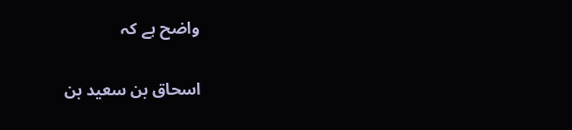واضح ہے کہ

اسحاق بن سعید بن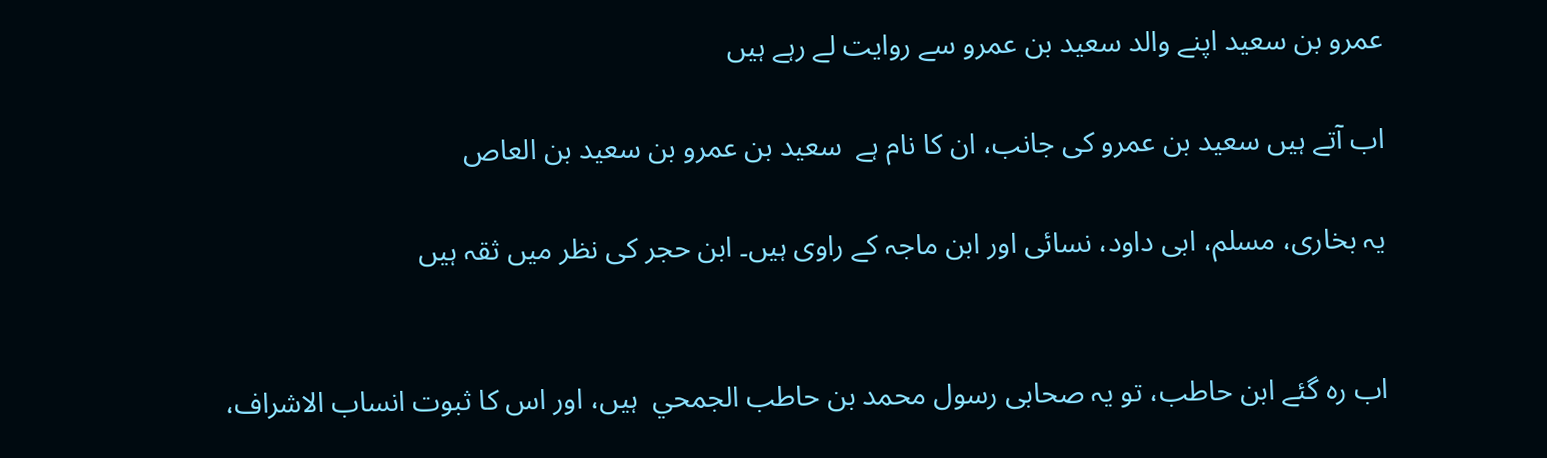عمرو بن سعید اپنے والد سعید بن عمرو سے روایت لے رہے ہیں

اب آتے ہیں سعید بن عمرو کی جانب، ان کا نام ہے  سعيد بن عمرو بن سعيد بن العاص

یہ بخاری، مسلم، ابی داود، نسائی اور ابن ماجہ کے راوی ہیں۔ ابن حجر کی نظر میں ثقہ ہیں


اب رہ گئے ابن حاطب، تو یہ صحابی رسول محمد بن حاطب الجمحي  ہیں، اور اس کا ثبوت انساب الاشراف،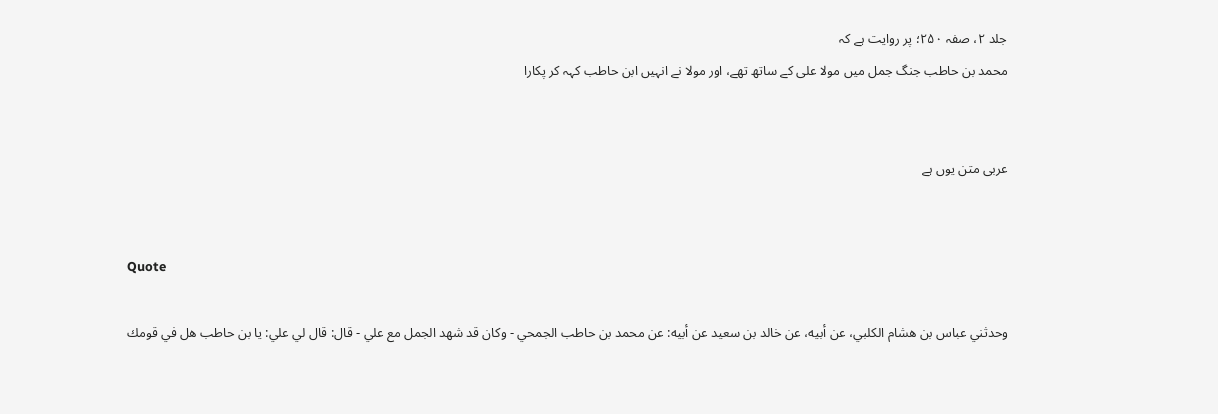جلد ۲، صفہ ۲۵۰؛ پر روایت ہے کہ
محمد بن حاطب جنگ جمل میں مولا علی کے ساتھ تھے، اور مولا نے انہیں ابن حاطب کہہ کر پکارا


عربی متن یوں ہے


Quote

وحدثني عباس بن هشام الكلبي، عن أبيه، عن خالد بن سعيد عن أبيه: عن محمد بن حاطب الجمحي - وكان قد شهد الجمل مع علي - قال: قال لي علي: يا بن حاطب هل في قومك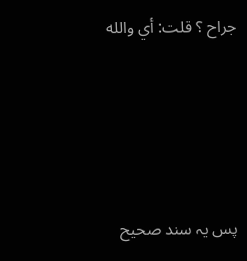جراح ؟ قلت: أي والله




پس یہ سند صحیح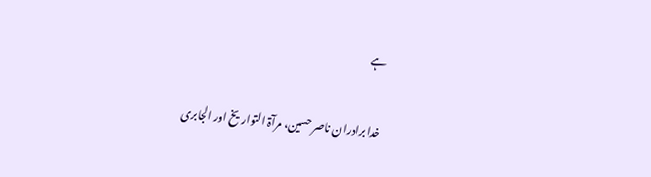ہے


خدا برادران ناصر حسین، مرآۃ التواریخ اور الجابری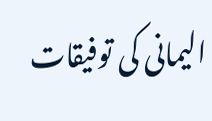الیمانی کی توفیقات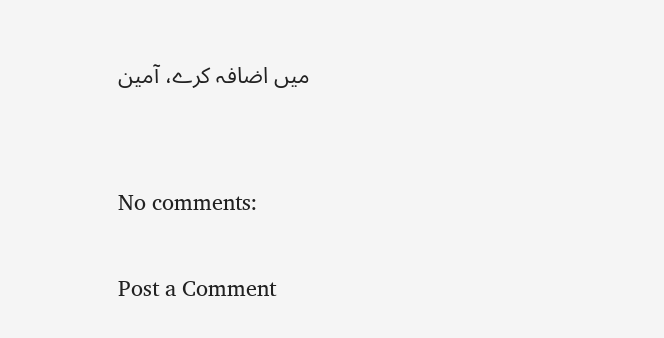میں اضافہ کرے، آمین


No comments:

Post a Comment